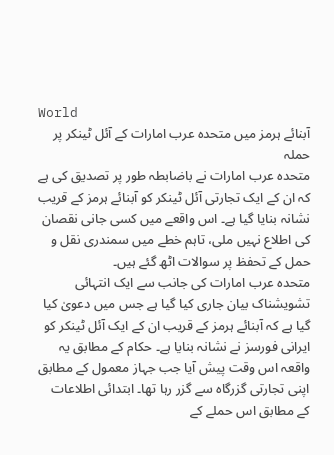World
آبنائے ہرمز میں متحدہ عرب امارات کے آئل ٹینکر پر حملہ
متحدہ عرب امارات نے باضابطہ طور پر تصدیق کی ہے کہ ان کے ایک تجارتی آئل ٹینکر کو آبنائے ہرمز کے قریب نشانہ بنایا گیا ہے۔ اس واقعے میں کسی جانی نقصان کی اطلاع نہیں ملی، تاہم خطے میں سمندری نقل و حمل کے تحفظ پر سوالات اٹھ گئے ہیں۔
متحدہ عرب امارات کی جانب سے ایک انتہائی تشویشناک بیان جاری کیا گیا ہے جس میں دعویٰ کیا گیا ہے کہ آبنائے ہرمز کے قریب ان کے ایک آئل ٹینکر کو ایرانی فورسز نے نشانہ بنایا ہے۔ حکام کے مطابق یہ واقعہ اس وقت پیش آیا جب جہاز معمول کے مطابق اپنی تجارتی گزرگاہ سے گزر رہا تھا۔ ابتدائی اطلاعات کے مطابق اس حملے کے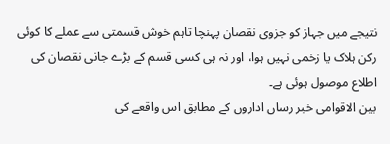نتیجے میں جہاز کو جزوی نقصان پہنچا تاہم خوش قسمتی سے عملے کا کوئی رکن ہلاک یا زخمی نہیں ہوا، اور نہ ہی کسی قسم کے بڑے جانی نقصان کی اطلاع موصول ہوئی ہے۔
بین الاقوامی خبر رساں اداروں کے مطابق اس واقعے کی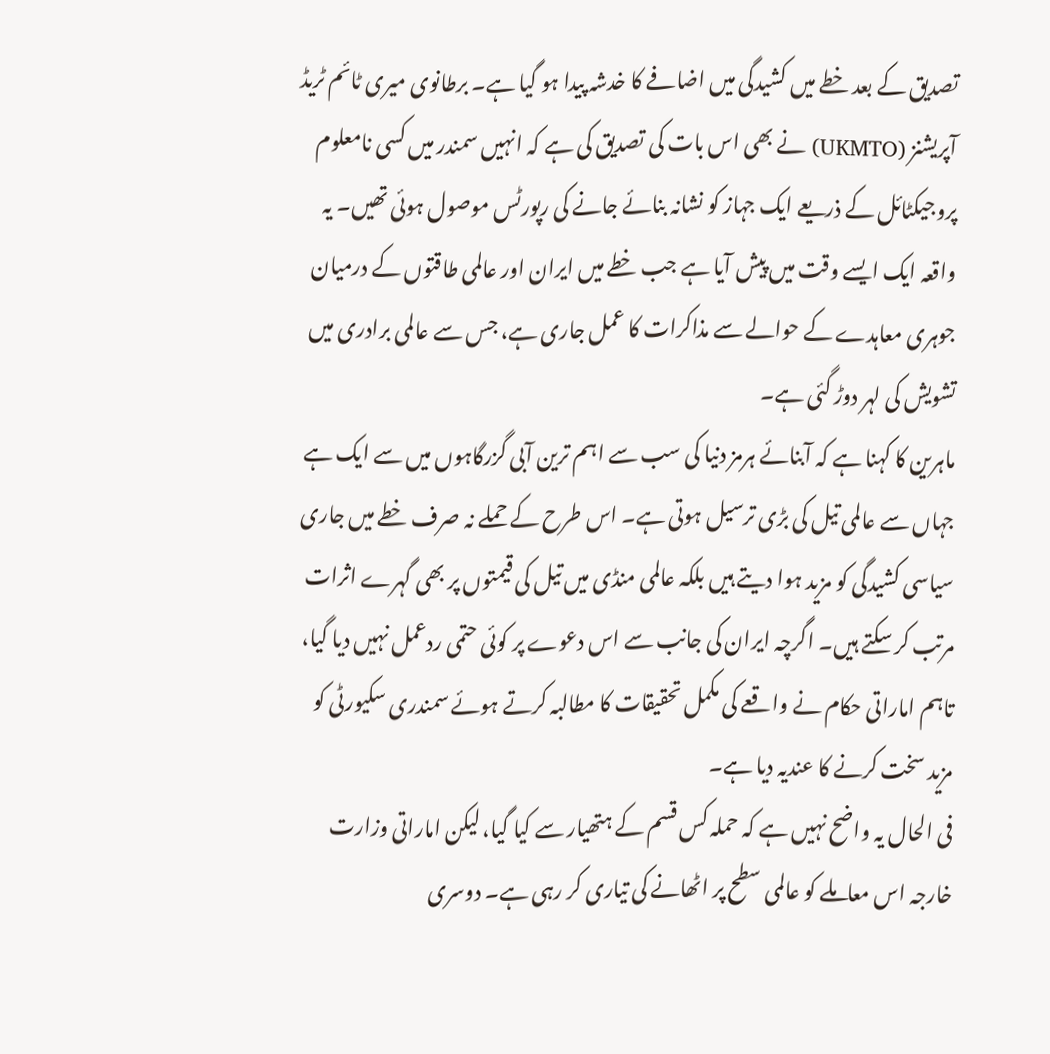تصدیق کے بعد خطے میں کشیدگی میں اضافے کا خدشہ پیدا ہو گیا ہے۔ برطانوی میری ٹائم ٹریڈ آپریشنز (UKMTO) نے بھی اس بات کی تصدیق کی ہے کہ انہیں سمندر میں کسی نامعلوم پروجیکٹائل کے ذریعے ایک جہاز کو نشانہ بنائے جانے کی رپورٹس موصول ہوئی تھیں۔ یہ واقعہ ایک ایسے وقت میں پیش آیا ہے جب خطے میں ایران اور عالمی طاقتوں کے درمیان جوہری معاہدے کے حوالے سے مذاکرات کا عمل جاری ہے، جس سے عالمی برادری میں تشویش کی لہر دوڑ گئی ہے۔
ماہرین کا کہنا ہے کہ آبنائے ہرمز دنیا کی سب سے اہم ترین آبی گزرگاہوں میں سے ایک ہے جہاں سے عالمی تیل کی بڑی ترسیل ہوتی ہے۔ اس طرح کے حملے نہ صرف خطے میں جاری سیاسی کشیدگی کو مزید ہوا دیتے ہیں بلکہ عالمی منڈی میں تیل کی قیمتوں پر بھی گہرے اثرات مرتب کر سکتے ہیں۔ اگرچہ ایران کی جانب سے اس دعوے پر کوئی حتمی ردعمل نہیں دیا گیا، تاہم اماراتی حکام نے واقعے کی مکمل تحقیقات کا مطالبہ کرتے ہوئے سمندری سکیورٹی کو مزید سخت کرنے کا عندیہ دیا ہے۔
فی الحال یہ واضح نہیں ہے کہ حملہ کس قسم کے ہتھیار سے کیا گیا، لیکن اماراتی وزارت خارجہ اس معاملے کو عالمی سطح پر اٹھانے کی تیاری کر رہی ہے۔ دوسری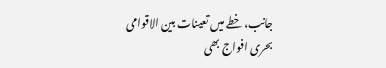جانب، خطے میں تعینات بین الاقوامی بحری افواج بھی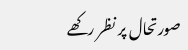صورتحال پر نظر رکھے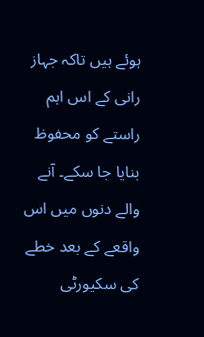ہوئے ہیں تاکہ جہاز رانی کے اس اہم راستے کو محفوظ بنایا جا سکے۔ آنے والے دنوں میں اس واقعے کے بعد خطے کی سکیورٹی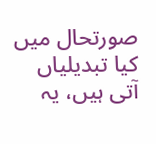صورتحال میں کیا تبدیلیاں آتی ہیں، یہ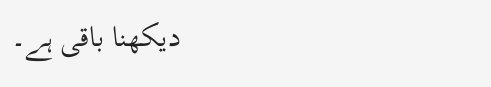دیکھنا باقی ہے۔